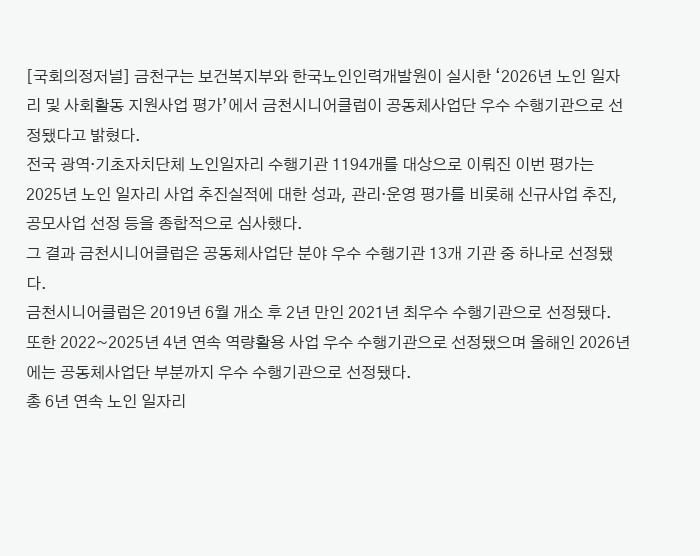[국회의정저널] 금천구는 보건복지부와 한국노인인력개발원이 실시한 ‘2026년 노인 일자리 및 사회활동 지원사업 평가’에서 금천시니어클럽이 공동체사업단 우수 수행기관으로 선정됐다고 밝혔다.
전국 광역·기초자치단체 노인일자리 수행기관 1194개를 대상으로 이뤄진 이번 평가는 2025년 노인 일자리 사업 추진실적에 대한 성과, 관리·운영 평가를 비롯해 신규사업 추진, 공모사업 선정 등을 종합적으로 심사했다.
그 결과 금천시니어클럽은 공동체사업단 분야 우수 수행기관 13개 기관 중 하나로 선정됐다.
금천시니어클럽은 2019년 6월 개소 후 2년 만인 2021년 최우수 수행기관으로 선정됐다.
또한 2022~2025년 4년 연속 역량활용 사업 우수 수행기관으로 선정됐으며 올해인 2026년에는 공동체사업단 부분까지 우수 수행기관으로 선정됐다.
총 6년 연속 노인 일자리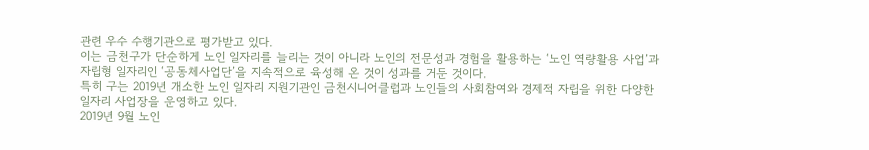관련 우수 수행기관으로 평가받고 있다.
이는 금천구가 단순하게 노인 일자리를 늘리는 것이 아니라 노인의 전문성과 경험을 활용하는 ‘노인 역량활용 사업’과 자립형 일자리인 ‘공동체사업단’을 지속적으로 육성해 온 것이 성과를 거둔 것이다.
특히 구는 2019년 개소한 노인 일자리 지원기관인 금천시니어클럽과 노인들의 사회참여와 경제적 자립을 위한 다양한 일자리 사업장을 운영하고 있다.
2019년 9월 노인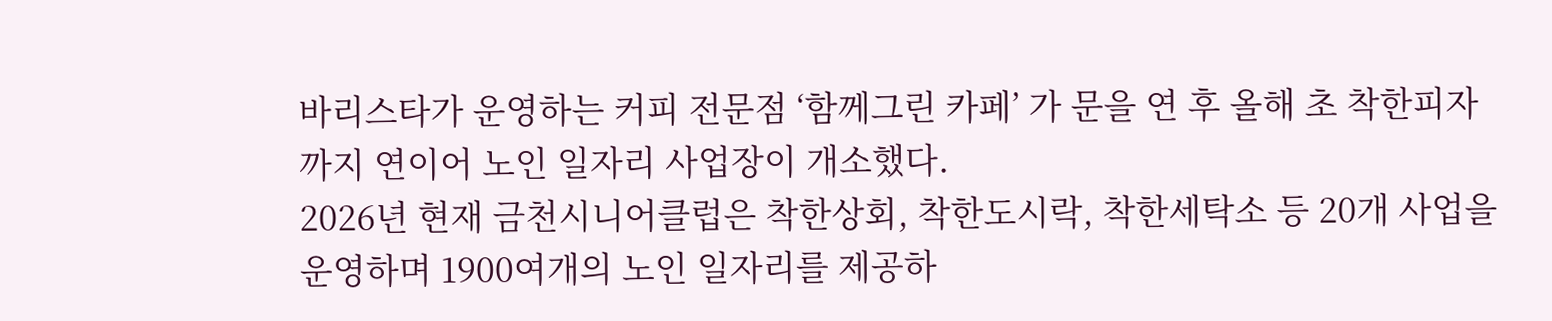바리스타가 운영하는 커피 전문점 ‘함께그린 카페’ 가 문을 연 후 올해 초 착한피자까지 연이어 노인 일자리 사업장이 개소했다.
2026년 현재 금천시니어클럽은 착한상회, 착한도시락, 착한세탁소 등 20개 사업을 운영하며 1900여개의 노인 일자리를 제공하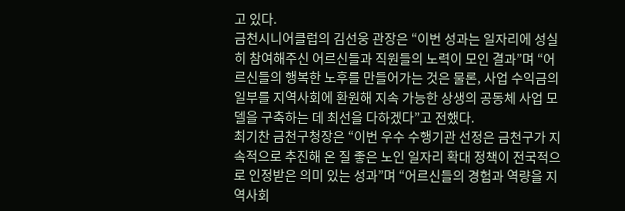고 있다.
금천시니어클럽의 김선웅 관장은 “이번 성과는 일자리에 성실히 참여해주신 어르신들과 직원들의 노력이 모인 결과”며 “어르신들의 행복한 노후를 만들어가는 것은 물론, 사업 수익금의 일부를 지역사회에 환원해 지속 가능한 상생의 공동체 사업 모델을 구축하는 데 최선을 다하겠다”고 전했다.
최기찬 금천구청장은 “이번 우수 수행기관 선정은 금천구가 지속적으로 추진해 온 질 좋은 노인 일자리 확대 정책이 전국적으로 인정받은 의미 있는 성과”며 “어르신들의 경험과 역량을 지역사회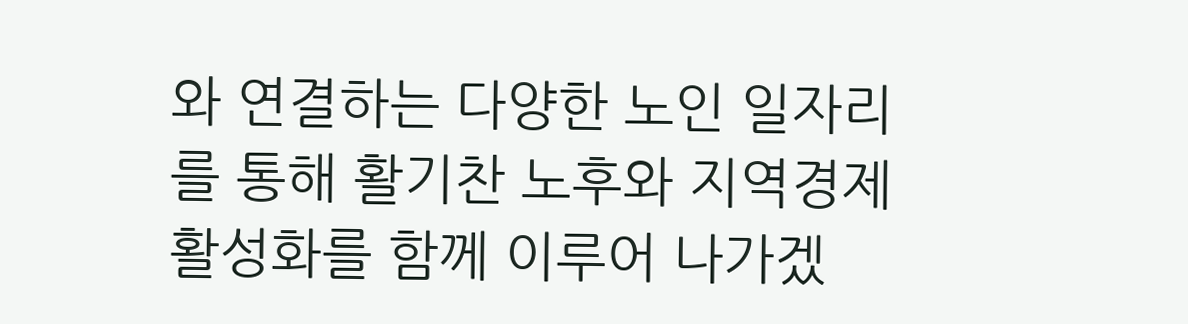와 연결하는 다양한 노인 일자리를 통해 활기찬 노후와 지역경제 활성화를 함께 이루어 나가겠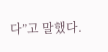다”고 말했다.